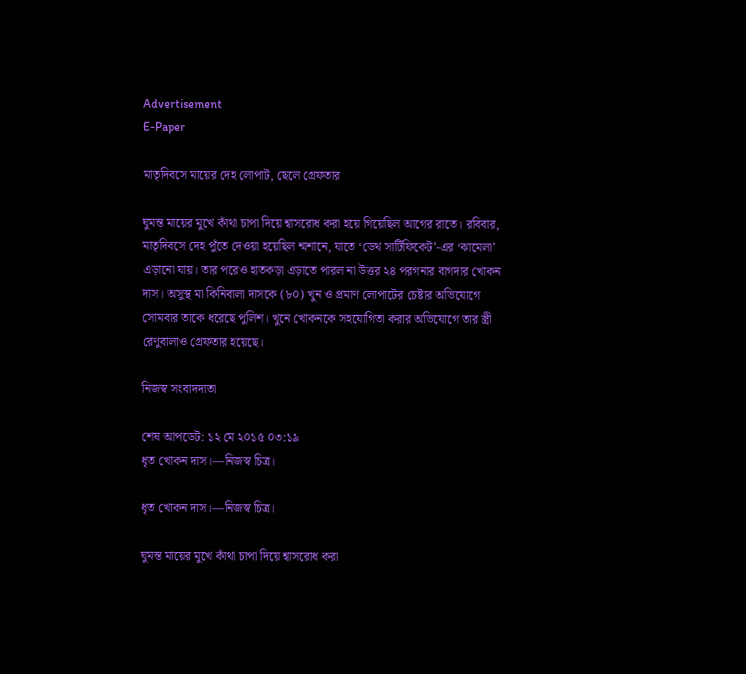Advertisement
E-Paper

মাতৃদিবসে মায়ের দেহ লোপাট, ছেলে গ্রেফতার

ঘুমন্ত মায়ের মুখে কাঁথা চাপা দিয়ে শ্বাসরোধ করা হয়ে গিয়েছিল আগের রাতে। রবিবার, মাতৃদিবসে দেহ পুঁতে দেওয়া হয়েছিল শ্মশানে, যাতে ‘ডেথ সার্টিফিকেট’-এর ‘ঝামেলা’ এড়ানো যায়। তার পরেও হাতকড়া এড়াতে পারল না উত্তর ২৪ পরগনার বাগদার খোকন দাস। অসুস্থ মা কিনিবালা দাসকে (৮০) খুন ও প্রমাণ লোপাটের চেষ্টার অভিযোগে সোমবার তাকে ধরেছে পুলিশ। খুনে খোকনকে সহযোগিতা করার অভিযোগে তার স্ত্রী রেণুবালাও গ্রেফতার হয়েছে।

নিজস্ব সংবাদদাতা

শেষ আপডেট: ১২ মে ২০১৫ ০৩:১৯
ধৃত খোকন দাস।—নিজস্ব চিত্র।

ধৃত খোকন দাস।—নিজস্ব চিত্র।

ঘুমন্ত মায়ের মুখে কাঁথা চাপা দিয়ে শ্বাসরোধ করা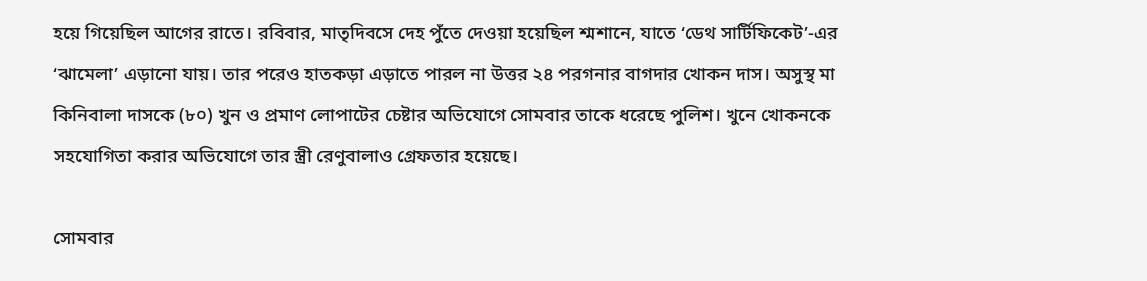হয়ে গিয়েছিল আগের রাতে। রবিবার, মাতৃদিবসে দেহ পুঁতে দেওয়া হয়েছিল শ্মশানে, যাতে ‘ডেথ সার্টিফিকেট’-এর ‘ঝামেলা’ এড়ানো যায়। তার পরেও হাতকড়া এড়াতে পারল না উত্তর ২৪ পরগনার বাগদার খোকন দাস। অসুস্থ মা কিনিবালা দাসকে (৮০) খুন ও প্রমাণ লোপাটের চেষ্টার অভিযোগে সোমবার তাকে ধরেছে পুলিশ। খুনে খোকনকে সহযোগিতা করার অভিযোগে তার স্ত্রী রেণুবালাও গ্রেফতার হয়েছে।

সোমবার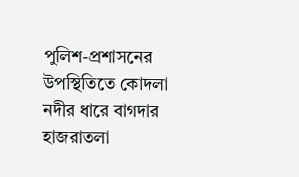পুলিশ-প্রশাসনের উপস্থিতিতে কোদলা নদীর ধারে বাগদার হাজরাতলা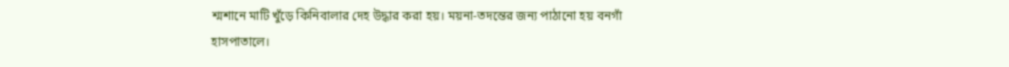শ্মশানে মাটি খুঁড়ে কিনিবালার দেহ উদ্ধার করা হয়। ময়না-তদন্তের জন্য পাঠানো হয় বনগাঁ হাসপাতালে।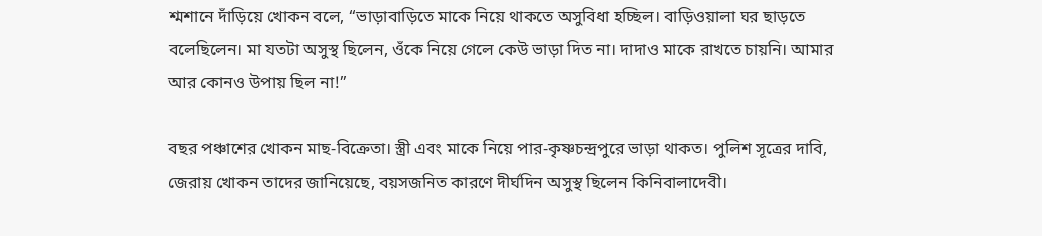শ্মশানে দাঁড়িয়ে খোকন বলে, ‘‘ভাড়াবাড়িতে মাকে নিয়ে থাকতে অসুবিধা হচ্ছিল। বাড়িওয়ালা ঘর ছাড়তে বলেছিলেন। মা যতটা অসুস্থ ছিলেন, ওঁকে নিয়ে গেলে কেউ ভাড়া দিত না। দাদাও মাকে রাখতে চায়নি। আমার আর কোনও উপায় ছিল না!’’

বছর পঞ্চাশের খোকন মাছ-বিক্রেতা। স্ত্রী এবং মাকে নিয়ে পার-কৃষ্ণচন্দ্রপুরে ভাড়া থাকত। পুলিশ সূত্রের দাবি, জেরায় খোকন তাদের জানিয়েছে, বয়সজনিত কারণে দীর্ঘদিন অসুস্থ ছিলেন কিনিবালাদেবী।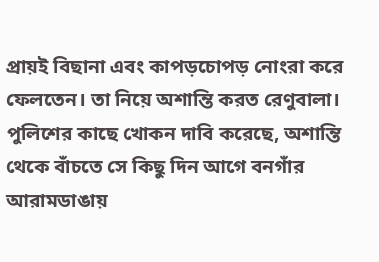প্রায়ই বিছানা এবং কাপড়চোপড় নোংরা করে ফেলতেন। তা নিয়ে অশান্তি করত রেণুবালা। পুলিশের কাছে খোকন দাবি করেছে, অশান্তি থেকে বাঁচতে সে কিছু দিন আগে বনগাঁর আরামডাঙায়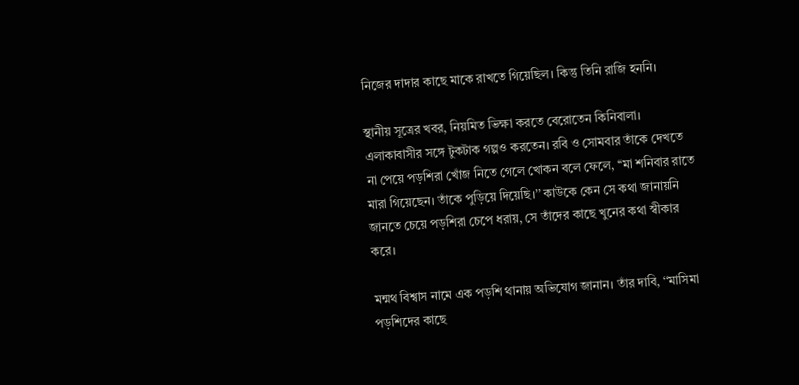নিজের দাদার কাছে মাকে রাখতে গিয়েছিল। কিন্তু তিনি রাজি হননি।

স্থানীয় সূত্রের খবর, নিয়মিত ভিক্ষা করতে বেরোতেন কিনিবালা। এলাকাবাসীর সঙ্গে টুকটাক গল্পও করতেন। রবি ও সোমবার তাঁকে দেখতে না পেয়ে পড়শিরা খোঁজ নিতে গেলে খোকন বলে ফেলে, ‘‘মা শনিবার রাতে মারা গিয়েছেন। তাঁকে পুড়িয়ে দিয়েছি।’’ কাউকে কেন সে কথা জানায়নি জানতে চেয়ে পড়শিরা চেপে ধরায়, সে তাঁদের কাছে খুনের কথা স্বীকার করে।

মন্মথ বিশ্বাস নামে এক পড়শি থানায় অভিযোগ জানান। তাঁর দাবি, ‘‘মাসিমা পড়শিদের কাছে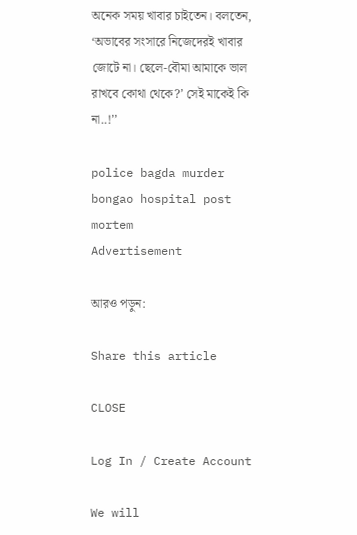অনেক সময় খাবার চাইতেন। বলতেন, ‘অভাবের সংসারে নিজেদেরই খাবার জোটে না। ছেলে-বৌমা আমাকে ভাল রাখবে কোথা থেকে?’ সেই মাকেই কি না..!’’

police bagda murder bongao hospital post mortem
Advertisement

আরও পড়ুন:

Share this article

CLOSE

Log In / Create Account

We will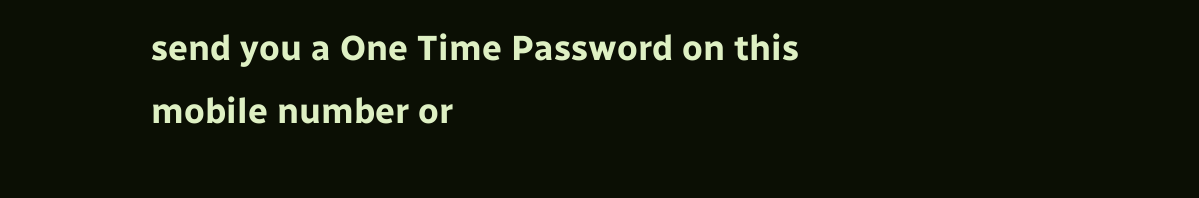send you a One Time Password on this mobile number or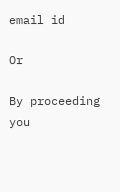email id

Or

By proceeding you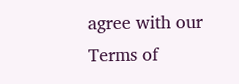agree with our Terms of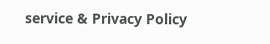service & Privacy Policy